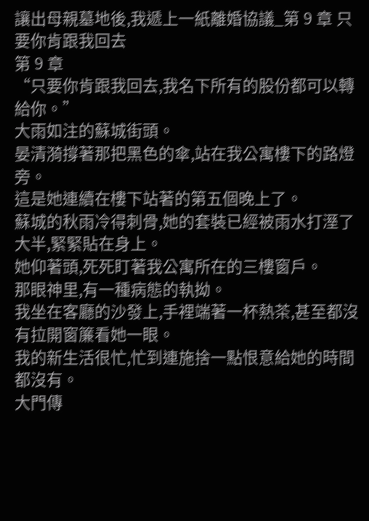讓出母親墓地後,我遞上一紙離婚協議_第 9 章 只要你肯跟我回去
第 9 章
“只要你肯跟我回去,我名下所有的股份都可以轉給你。”
大雨如注的蘇城街頭。
晏清漪撐著那把黑色的傘,站在我公寓樓下的路燈旁。
這是她連續在樓下站著的第五個晚上了。
蘇城的秋雨冷得刺骨,她的套裝已經被雨水打溼了大半,緊緊貼在身上。
她仰著頭,死死盯著我公寓所在的三樓窗戶。
那眼神里,有一種病態的執拗。
我坐在客廳的沙發上,手裡端著一杯熱茶,甚至都沒有拉開窗簾看她一眼。
我的新生活很忙,忙到連施捨一點恨意給她的時間都沒有。
大門傳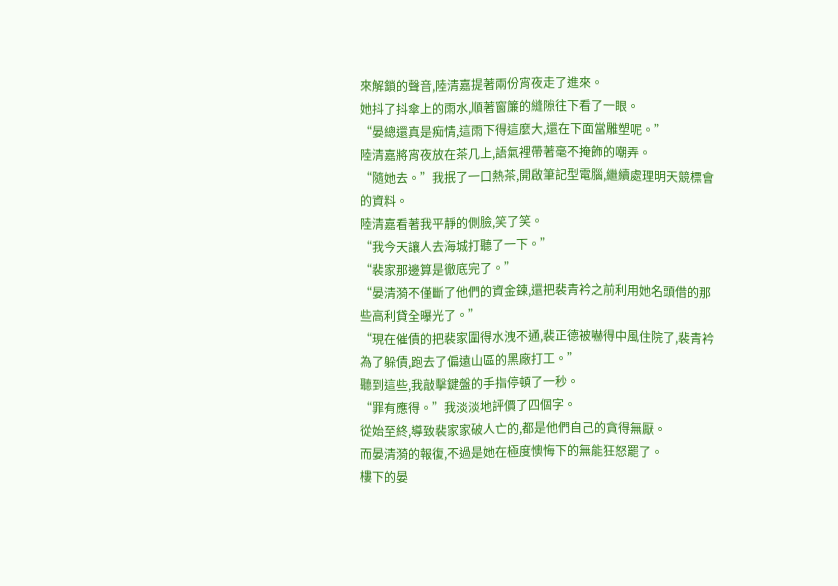來解鎖的聲音,陸清嘉提著兩份宵夜走了進來。
她抖了抖傘上的雨水,順著窗簾的縫隙往下看了一眼。
“晏總還真是痴情,這雨下得這麼大,還在下面當雕塑呢。”
陸清嘉將宵夜放在茶几上,語氣裡帶著毫不掩飾的嘲弄。
“隨她去。”我抿了一口熱茶,開啟筆記型電腦,繼續處理明天競標會的資料。
陸清嘉看著我平靜的側臉,笑了笑。
“我今天讓人去海城打聽了一下。”
“裴家那邊算是徹底完了。”
“晏清漪不僅斷了他們的資金鍊,還把裴青衿之前利用她名頭借的那些高利貸全曝光了。”
“現在催債的把裴家圍得水洩不通,裴正德被嚇得中風住院了,裴青衿為了躲債,跑去了偏遠山區的黑廠打工。”
聽到這些,我敲擊鍵盤的手指停頓了一秒。
“罪有應得。”我淡淡地評價了四個字。
從始至終,導致裴家家破人亡的,都是他們自己的貪得無厭。
而晏清漪的報復,不過是她在極度懊悔下的無能狂怒罷了。
樓下的晏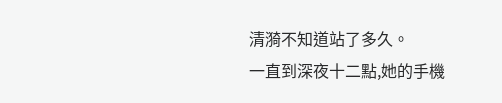清漪不知道站了多久。
一直到深夜十二點,她的手機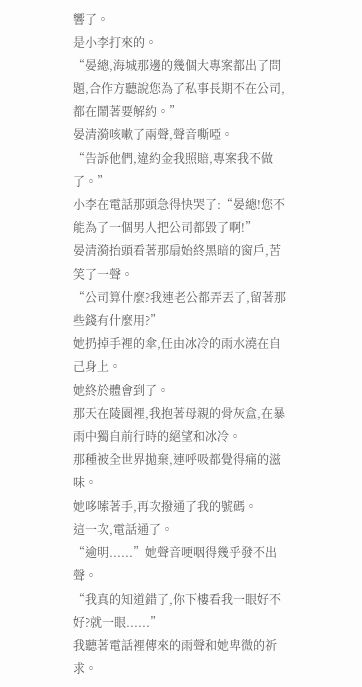響了。
是小李打來的。
“晏總,海城那邊的幾個大專案都出了問題,合作方聽說您為了私事長期不在公司,都在鬧著要解約。”
晏清漪咳嗽了兩聲,聲音嘶啞。
“告訴他們,違約金我照賠,專案我不做了。”
小李在電話那頭急得快哭了:“晏總!您不能為了一個男人把公司都毀了啊!”
晏清漪抬頭看著那扇始終黑暗的窗戶,苦笑了一聲。
“公司算什麼?我連老公都弄丟了,留著那些錢有什麼用?”
她扔掉手裡的傘,任由冰冷的雨水澆在自己身上。
她終於體會到了。
那天在陵園裡,我抱著母親的骨灰盒,在暴雨中獨自前行時的絕望和冰冷。
那種被全世界拋棄,連呼吸都覺得痛的滋味。
她哆嗦著手,再次撥通了我的號碼。
這一次,電話通了。
“逾明......”她聲音哽咽得幾乎發不出聲。
“我真的知道錯了,你下樓看我一眼好不好?就一眼......”
我聽著電話裡傳來的雨聲和她卑微的祈求。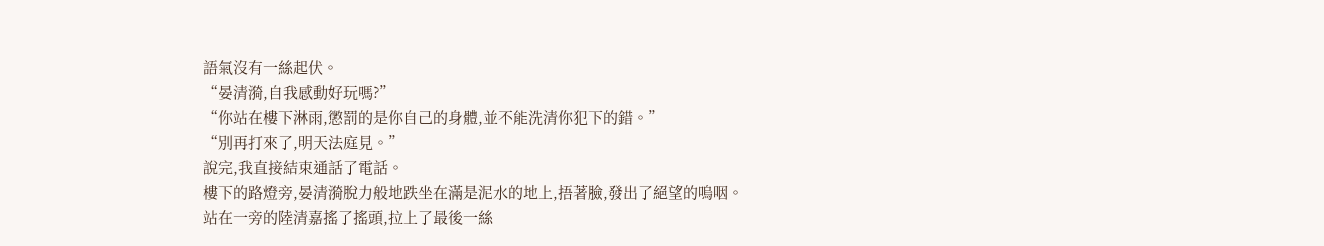語氣沒有一絲起伏。
“晏清漪,自我感動好玩嗎?”
“你站在樓下淋雨,懲罰的是你自己的身體,並不能洗清你犯下的錯。”
“別再打來了,明天法庭見。”
說完,我直接結束通話了電話。
樓下的路燈旁,晏清漪脫力般地跌坐在滿是泥水的地上,捂著臉,發出了絕望的嗚咽。
站在一旁的陸清嘉搖了搖頭,拉上了最後一絲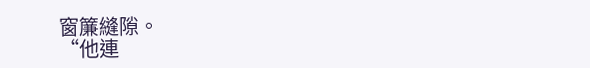窗簾縫隙。
“他連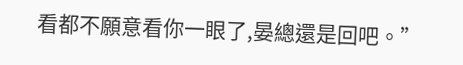看都不願意看你一眼了,晏總還是回吧。”